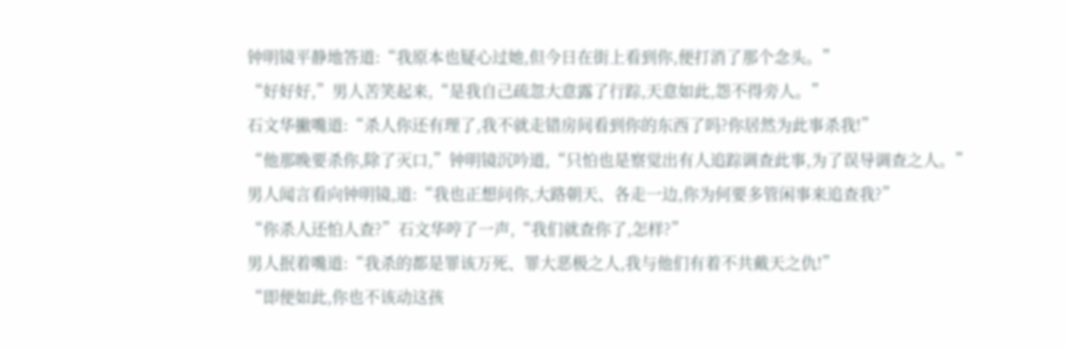钟明镜平静地答道:“我原本也疑心过她,但今日在街上看到你,便打消了那个念头。”
“好好好,”男人苦笑起来,“是我自己疏忽大意露了行踪,天意如此,怨不得旁人。”
石文华撇嘴道:“杀人你还有理了,我不就走错房间看到你的东西了吗?你居然为此事杀我!”
“他那晚要杀你,除了灭口,”钟明镜沉吟道,“只怕也是察觉出有人追踪调查此事,为了误导调查之人。”
男人闻言看向钟明镜,道:“我也正想问你,大路朝天、各走一边,你为何要多管闲事来追查我?”
“你杀人还怕人查?”石文华哼了一声,“我们就查你了,怎样?”
男人抿着嘴道:“我杀的都是罪该万死、罪大恶极之人,我与他们有着不共戴天之仇!”
“即便如此,你也不该动这孩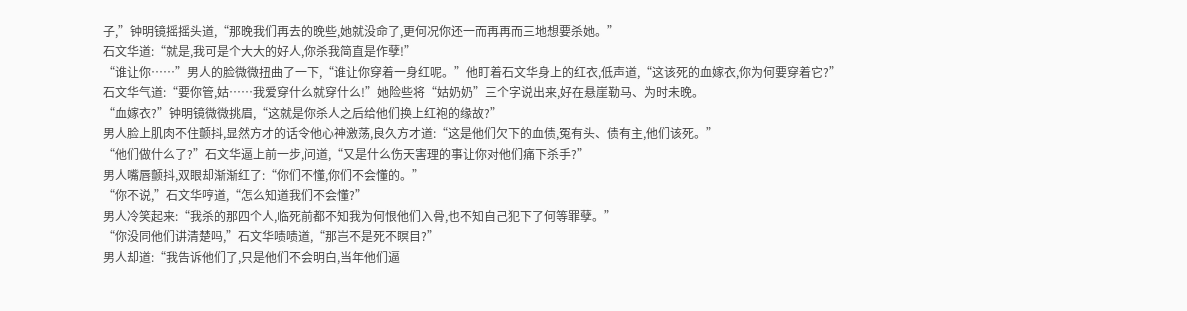子,”钟明镜摇摇头道,“那晚我们再去的晚些,她就没命了,更何况你还一而再再而三地想要杀她。”
石文华道:“就是,我可是个大大的好人,你杀我简直是作孽!”
“谁让你……”男人的脸微微扭曲了一下,“谁让你穿着一身红呢。”他盯着石文华身上的红衣,低声道,“这该死的血嫁衣,你为何要穿着它?”
石文华气道:“要你管,姑……我爱穿什么就穿什么!”她险些将“姑奶奶”三个字说出来,好在悬崖勒马、为时未晚。
“血嫁衣?”钟明镜微微挑眉,“这就是你杀人之后给他们换上红袍的缘故?”
男人脸上肌肉不住颤抖,显然方才的话令他心神激荡,良久方才道:“这是他们欠下的血债,冤有头、债有主,他们该死。”
“他们做什么了?”石文华逼上前一步,问道,“又是什么伤天害理的事让你对他们痛下杀手?”
男人嘴唇颤抖,双眼却渐渐红了:“你们不懂,你们不会懂的。”
“你不说,”石文华哼道,“怎么知道我们不会懂?”
男人冷笑起来:“我杀的那四个人,临死前都不知我为何恨他们入骨,也不知自己犯下了何等罪孽。”
“你没同他们讲清楚吗,”石文华啧啧道,“那岂不是死不瞑目?”
男人却道:“我告诉他们了,只是他们不会明白,当年他们逼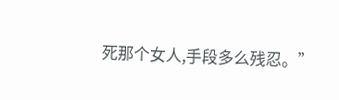死那个女人,手段多么残忍。”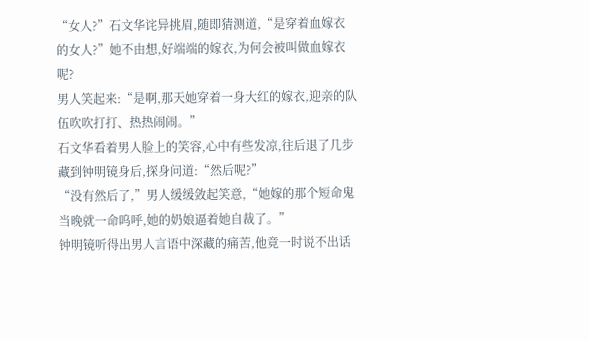“女人?”石文华诧异挑眉,随即猜测道,“是穿着血嫁衣的女人?”她不由想,好端端的嫁衣,为何会被叫做血嫁衣呢?
男人笑起来:“是啊,那天她穿着一身大红的嫁衣,迎亲的队伍吹吹打打、热热闹闹。”
石文华看着男人脸上的笑容,心中有些发凉,往后退了几步藏到钟明镜身后,探身问道:“然后呢?”
“没有然后了,”男人缓缓敛起笑意,“她嫁的那个短命鬼当晚就一命呜呼,她的奶娘逼着她自裁了。”
钟明镜听得出男人言语中深藏的痛苦,他竟一时说不出话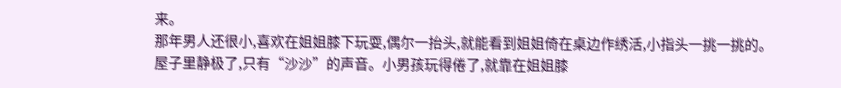来。
那年男人还很小,喜欢在姐姐膝下玩耍,偶尔一抬头,就能看到姐姐倚在桌边作绣活,小指头一挑一挑的。
屋子里静极了,只有“沙沙”的声音。小男孩玩得倦了,就靠在姐姐膝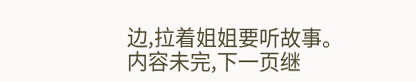边,拉着姐姐要听故事。
内容未完,下一页继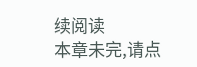续阅读
本章未完,请点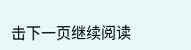击下一页继续阅读